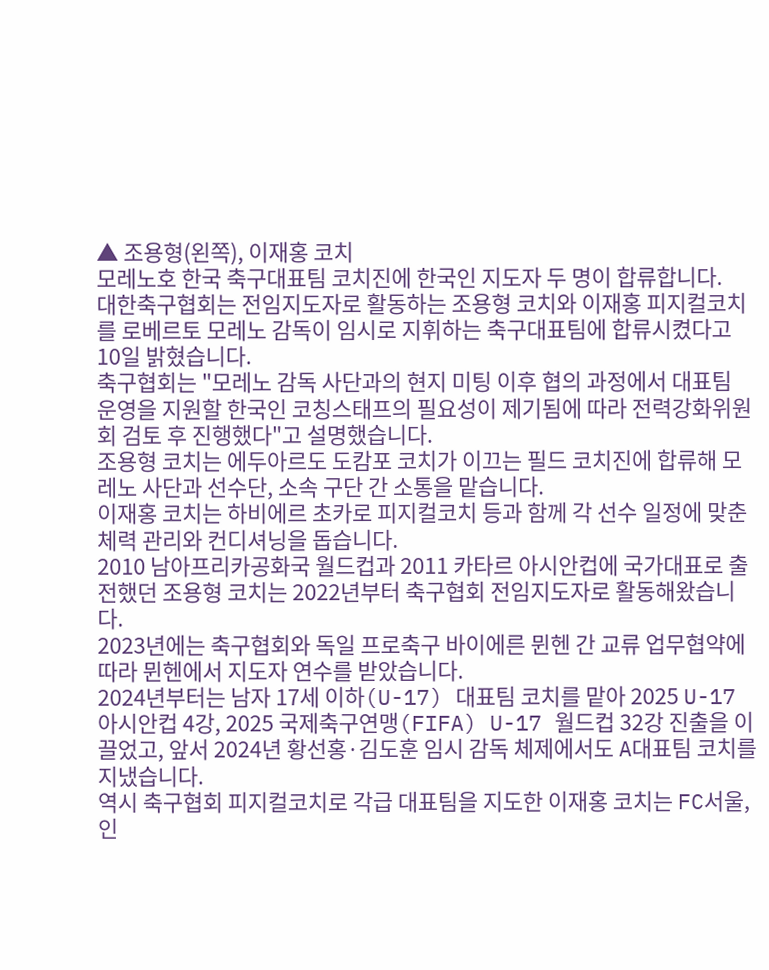▲ 조용형(왼쪽), 이재홍 코치
모레노호 한국 축구대표팀 코치진에 한국인 지도자 두 명이 합류합니다.
대한축구협회는 전임지도자로 활동하는 조용형 코치와 이재홍 피지컬코치를 로베르토 모레노 감독이 임시로 지휘하는 축구대표팀에 합류시켰다고 10일 밝혔습니다.
축구협회는 "모레노 감독 사단과의 현지 미팅 이후 협의 과정에서 대표팀 운영을 지원할 한국인 코칭스태프의 필요성이 제기됨에 따라 전력강화위원회 검토 후 진행했다"고 설명했습니다.
조용형 코치는 에두아르도 도캄포 코치가 이끄는 필드 코치진에 합류해 모레노 사단과 선수단, 소속 구단 간 소통을 맡습니다.
이재홍 코치는 하비에르 초카로 피지컬코치 등과 함께 각 선수 일정에 맞춘 체력 관리와 컨디셔닝을 돕습니다.
2010 남아프리카공화국 월드컵과 2011 카타르 아시안컵에 국가대표로 출전했던 조용형 코치는 2022년부터 축구협회 전임지도자로 활동해왔습니다.
2023년에는 축구협회와 독일 프로축구 바이에른 뮌헨 간 교류 업무협약에 따라 뮌헨에서 지도자 연수를 받았습니다.
2024년부터는 남자 17세 이하(U-17) 대표팀 코치를 맡아 2025 U-17 아시안컵 4강, 2025 국제축구연맹(FIFA) U-17 월드컵 32강 진출을 이끌었고, 앞서 2024년 황선홍·김도훈 임시 감독 체제에서도 A대표팀 코치를 지냈습니다.
역시 축구협회 피지컬코치로 각급 대표팀을 지도한 이재홍 코치는 FC서울, 인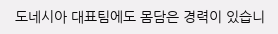도네시아 대표팀에도 몸담은 경력이 있습니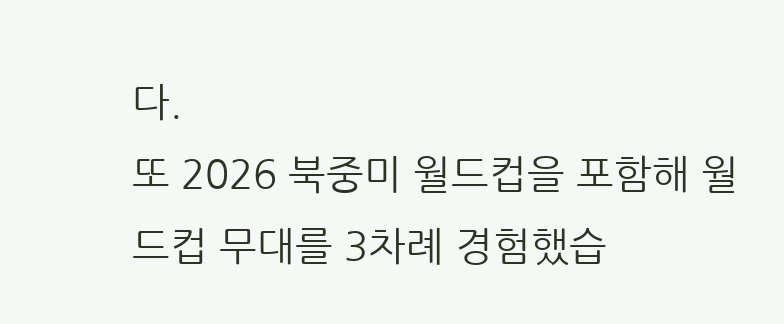다.
또 2026 북중미 월드컵을 포함해 월드컵 무대를 3차례 경험했습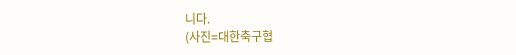니다.
(사진=대한축구협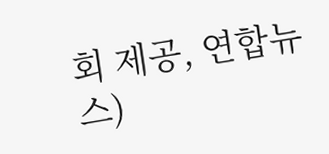회 제공, 연합뉴스)